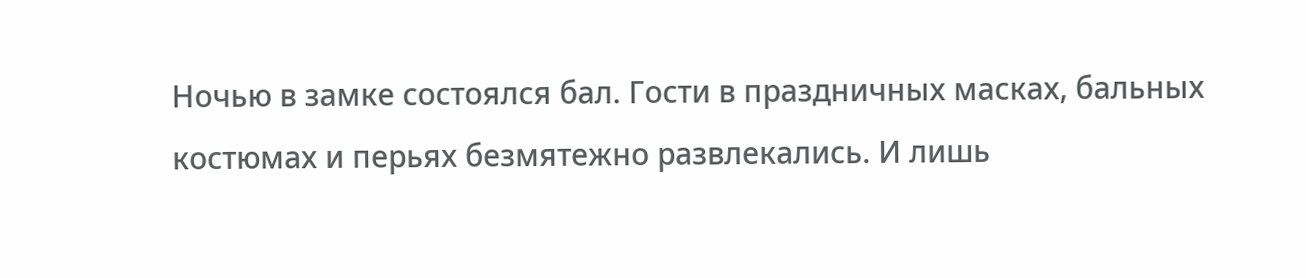Ночью в замке состоялся бал. Гости в праздничных масках, бальных костюмах и перьях безмятежно развлекались. И лишь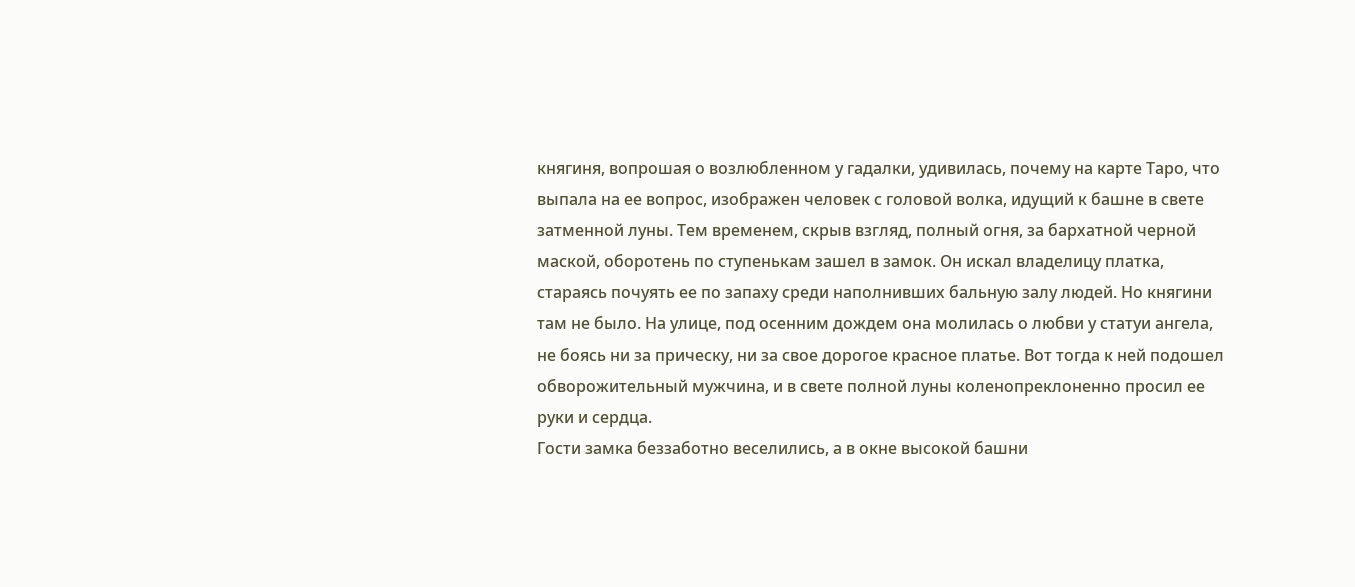княгиня, вопрошая о возлюбленном у гадалки, удивилась, почему на карте Таро, что выпала на ее вопрос, изображен человек с головой волка, идущий к башне в свете затменной луны. Тем временем, скрыв взгляд, полный огня, за бархатной черной маской, оборотень по ступенькам зашел в замок. Он искал владелицу платка, стараясь почуять ее по запаху среди наполнивших бальную залу людей. Но княгини там не было. На улице, под осенним дождем она молилась о любви у статуи ангела, не боясь ни за прическу, ни за свое дорогое красное платье. Вот тогда к ней подошел обворожительный мужчина, и в свете полной луны коленопреклоненно просил ее руки и сердца.
Гости замка беззаботно веселились, а в окне высокой башни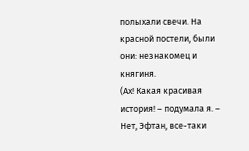полыхали свечи. На красной постели, были они: незнакомец и княгиня.
(Ах! Какая красивая история! – подумала я. – Нет, Эфтан, все-таки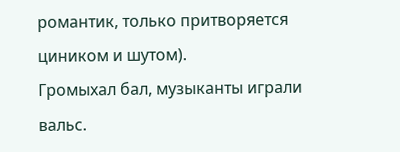романтик, только притворяется циником и шутом).
Громыхал бал, музыканты играли вальс.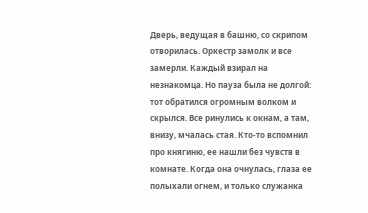Дверь, ведущая в башню, со скрипом отворилась. Оркестр замолк и все замерли. Каждый взирал на незнакомца. Но пауза была не долгой: тот обратился огромным волком и скрылся. Все ринулись к окнам, а там, внизу, мчалась стая. Кто-то вспомнил про княгиню, ее нашли без чувств в комнате. Когда она очнулась, глаза ее полыхали огнем, и только служанка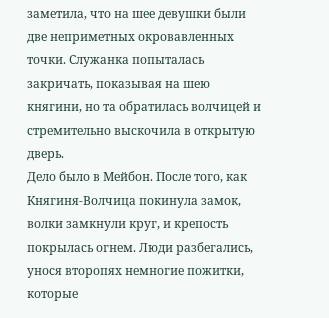заметила, что на шее девушки были две неприметных окровавленных точки. Служанка попыталась закричать, показывая на шею княгини, но та обратилась волчицей и стремительно выскочила в открытую дверь.
Дело было в Мейбон. После того, как Княгиня-Волчица покинула замок, волки замкнули круг, и крепость покрылась огнем. Люди разбегались, унося второпях немногие пожитки, которые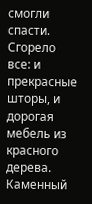смогли спасти. Сгорело все: и прекрасные шторы, и дорогая мебель из красного дерева. Каменный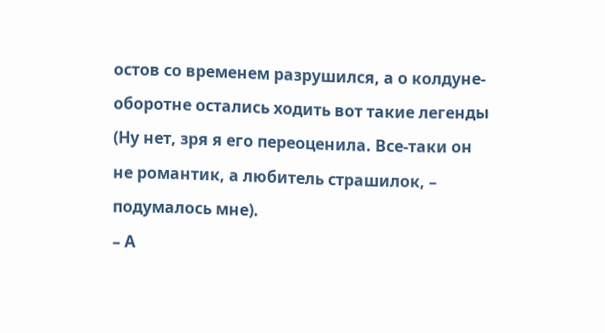остов со временем разрушился, а о колдуне-оборотне остались ходить вот такие легенды (Ну нет, зря я его переоценила. Все-таки он не романтик, а любитель страшилок, – подумалось мне).
– А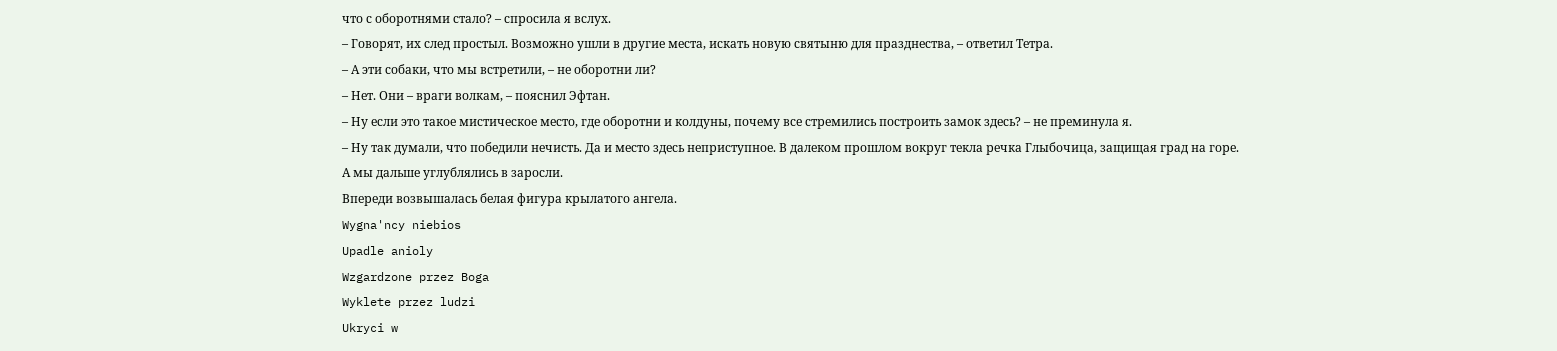что с оборотнями стало? – спросила я вслух.
– Говорят, их след простыл. Возможно ушли в другие места, искать новую святыню для празднества, – ответил Тетра.
– А эти собаки, что мы встретили, – не оборотни ли?
– Нет. Они – враги волкам, – пояснил Эфтан.
– Ну если это такое мистическое место, где оборотни и колдуны, почему все стремились построить замок здесь? – не преминула я.
– Ну так думали, что победили нечисть. Да и место здесь неприступное. В далеком прошлом вокруг текла речка Глыбочица, защищая град на горе.
А мы дальше углублялись в заросли.
Впереди возвышалась белая фигура крылатого ангела.
Wygna'ncy niebios
Upadle anioly
Wzgardzone przez Boga
Wyklete przez ludzi
Ukryci w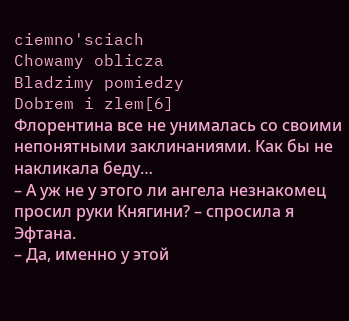ciemno'sciach
Chowamy oblicza
Bladzimy pomiedzy
Dobrem i zlem[6]
Флорентина все не унималась со своими непонятными заклинаниями. Как бы не накликала беду…
– А уж не у этого ли ангела незнакомец просил руки Княгини? – спросила я Эфтана.
– Да, именно у этой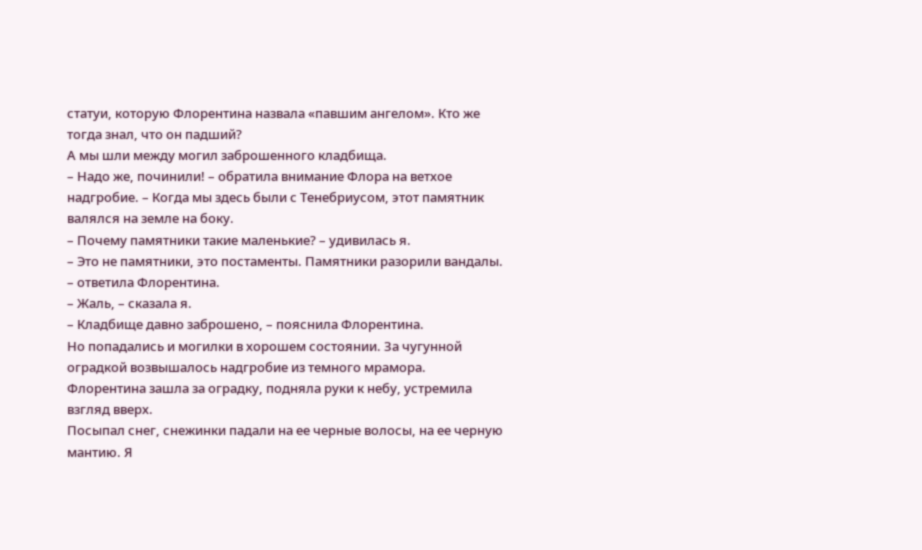статуи, которую Флорентина назвала «павшим ангелом». Кто же тогда знал, что он падший?
А мы шли между могил заброшенного кладбища.
– Надо же, починили! – обратила внимание Флора на ветхое надгробие. – Когда мы здесь были с Тенебриусом, этот памятник валялся на земле на боку.
– Почему памятники такие маленькие? – удивилась я.
– Это не памятники, это постаменты. Памятники разорили вандалы. – ответила Флорентина.
– Жаль, – сказала я.
– Кладбище давно заброшено, – пояснила Флорентина.
Но попадались и могилки в хорошем состоянии. За чугунной оградкой возвышалось надгробие из темного мрамора.
Флорентина зашла за оградку, подняла руки к небу, устремила взгляд вверх.
Посыпал снег, снежинки падали на ее черные волосы, на ее черную мантию. Я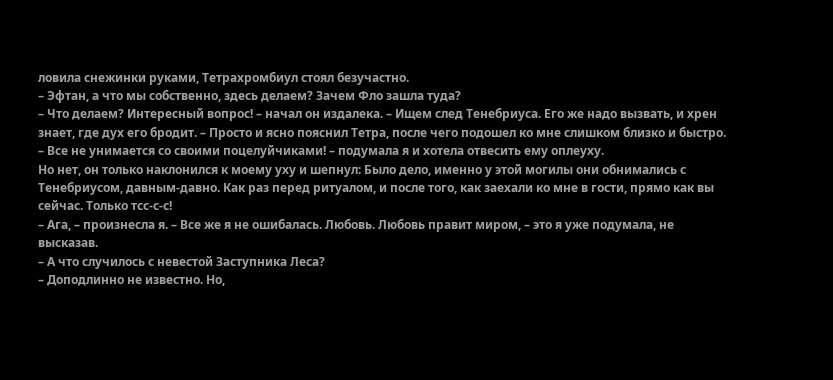ловила снежинки руками, Тетрахромбиул стоял безучастно.
– Эфтан, а что мы собственно, здесь делаем? Зачем Фло зашла туда?
– Что делаем? Интересный вопрос! – начал он издалека. – Ищем след Тенебриуса. Его же надо вызвать, и хрен знает, где дух его бродит. – Просто и ясно пояснил Тетра, после чего подошел ко мне слишком близко и быстро.
– Все не унимается со своими поцелуйчиками! – подумала я и хотела отвесить ему оплеуху.
Но нет, он только наклонился к моему уху и шепнул: Было дело, именно у этой могилы они обнимались с Тенебриусом, давным-давно. Как раз перед ритуалом, и после того, как заехали ко мне в гости, прямо как вы сейчас. Только тсс-с-с!
– Ага, – произнесла я. – Все же я не ошибалась. Любовь. Любовь правит миром, – это я уже подумала, не высказав.
– А что случилось с невестой Заступника Леса?
– Доподлинно не известно. Но,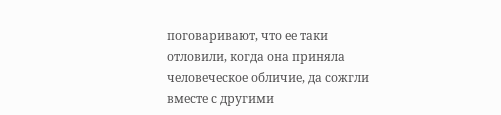поговаривают, что ее таки отловили, когда она приняла человеческое обличие, да сожгли вместе с другими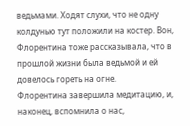ведьмами. Ходят слухи, что не одну колдунью тут положили на костер. Вон, Флорентина тоже рассказывала, что в прошлой жизни была ведьмой и ей довелось гореть на огне.
Флорентина завершила медитацию, и, наконец, вспомнила о нас,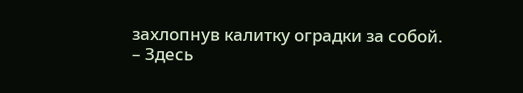захлопнув калитку оградки за собой.
– Здесь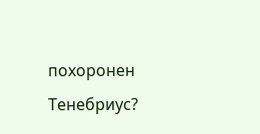похоронен Тенебриус?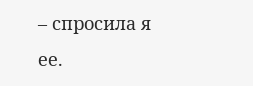– спросила я ее.